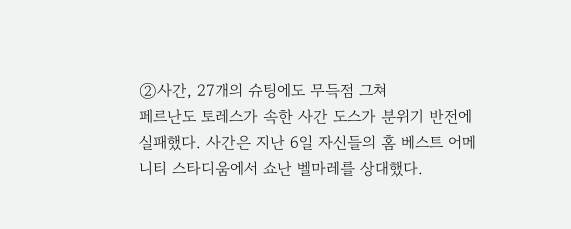②사간, 27개의 슈팅에도 무득점 그쳐
페르난도 토레스가 속한 사간 도스가 분위기 반전에 실패했다. 사간은 지난 6일 자신들의 홈 베스트 어메니티 스타디움에서 쇼난 벨마레를 상대했다.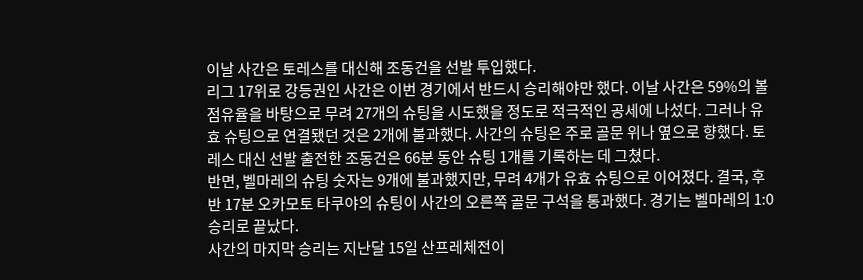이날 사간은 토레스를 대신해 조동건을 선발 투입했다.
리그 17위로 강등권인 사간은 이번 경기에서 반드시 승리해야만 했다. 이날 사간은 59%의 볼 점유율을 바탕으로 무려 27개의 슈팅을 시도했을 정도로 적극적인 공세에 나섰다. 그러나 유효 슈팅으로 연결됐던 것은 2개에 불과했다. 사간의 슈팅은 주로 골문 위나 옆으로 향했다. 토레스 대신 선발 출전한 조동건은 66분 동안 슈팅 1개를 기록하는 데 그쳤다.
반면, 벨마레의 슈팅 숫자는 9개에 불과했지만, 무려 4개가 유효 슈팅으로 이어졌다. 결국, 후반 17분 오카모토 타쿠야의 슈팅이 사간의 오른쪽 골문 구석을 통과했다. 경기는 벨마레의 1:0 승리로 끝났다.
사간의 마지막 승리는 지난달 15일 산프레체전이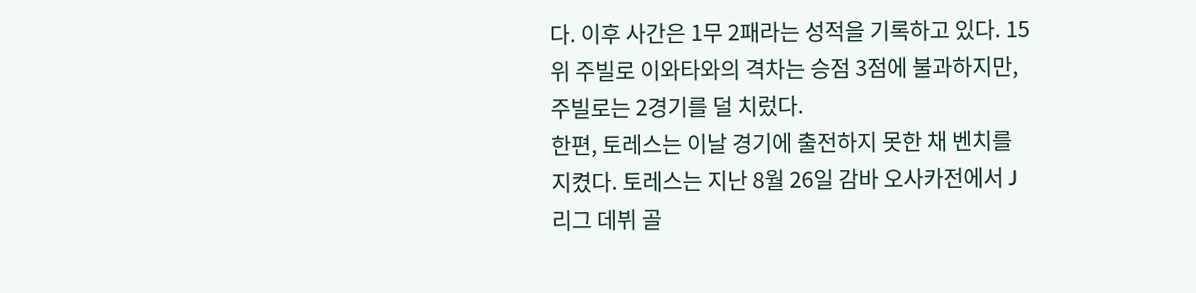다. 이후 사간은 1무 2패라는 성적을 기록하고 있다. 15위 주빌로 이와타와의 격차는 승점 3점에 불과하지만, 주빌로는 2경기를 덜 치렀다.
한편, 토레스는 이날 경기에 출전하지 못한 채 벤치를 지켰다. 토레스는 지난 8월 26일 감바 오사카전에서 J리그 데뷔 골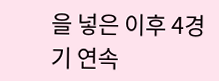을 넣은 이후 4경기 연속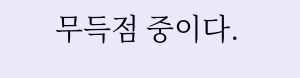무득점 중이다.